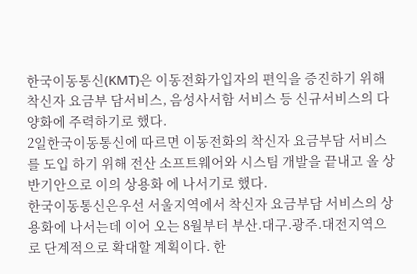한국이동통신(KMT)은 이동전화가입자의 편익을 증진하기 위해 착신자 요금부 담서비스, 음성사서함 서비스 등 신규서비스의 다양화에 주력하기로 했다.
2일한국이동통신에 따르면 이동전화의 착신자 요금부담 서비스를 도입 하기 위해 전산 소프트웨어와 시스팀 개발을 끝내고 올 상반기안으로 이의 상용화 에 나서기로 했다.
한국이동통신은우선 서울지역에서 착신자 요금부담 서비스의 상용화에 나서는데 이어 오는 8월부터 부산.대구.광주.대전지역으로 단계적으로 확대할 계획이다. 한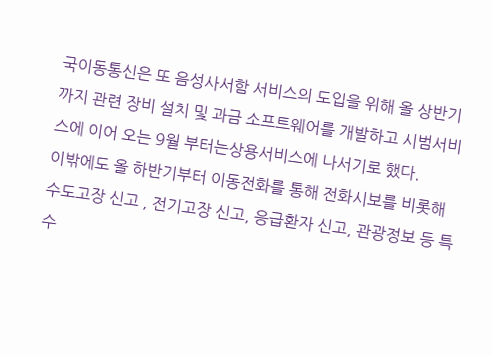국이동통신은 또 음성사서함 서비스의 도입을 위해 올 상반기까지 관련 장비 설치 및 과금 소프트웨어를 개발하고 시범서비스에 이어 오는 9월 부터는상용서비스에 나서기로 했다.
이밖에도 올 하반기부터 이동전화를 통해 전화시보를 비롯해 수도고장 신고 , 전기고장 신고, 응급환자 신고, 관광정보 등 특수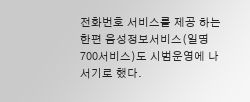전화번호 서비스를 제공 하는 한편 음성정보서비스(일명 700서비스)도 시범운영에 나서기로 했다.